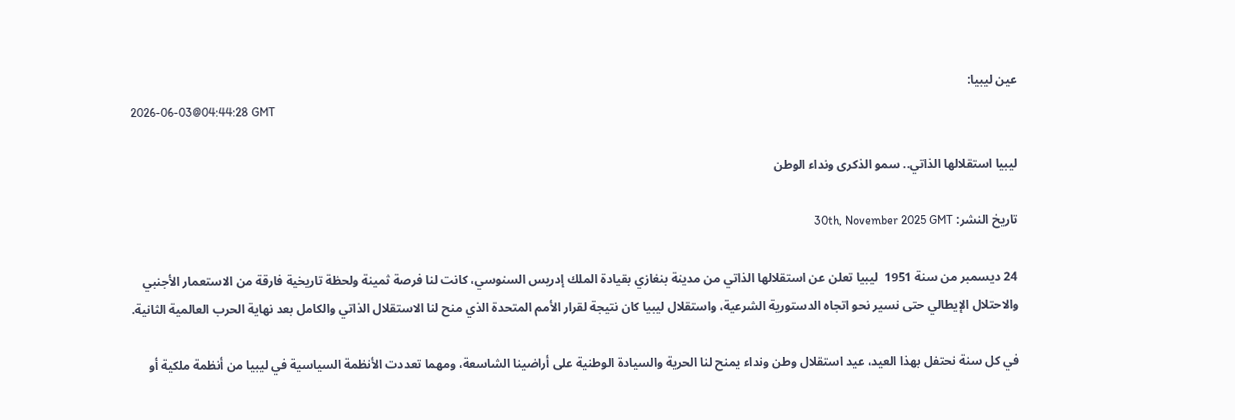عين ليبيا:
2026-06-03@04:44:28 GMT

ليبيا استقلالها الذاتي.. سمو الذكرى ونداء الوطن

تاريخ النشر: 30th, November 2025 GMT

24 ديسمبر من سنة 1951  ليبيا تعلن عن استقلالها الذاتي من مدينة بنغازي بقيادة الملك إدريس السنوسي، كانت لنا فرصة ثمينة ولحظة تاريخية فارقة من الاستعمار الأجنبي والاحتلال الإيطالي حتى نسير نحو اتجاه الدستورية الشرعية، واستقلال ليبيا كان نتيجة لقرار الأمم المتحدة الذي منح لنا الاستقلال الذاتي والكامل بعد نهاية الحرب العالمية الثانية.

في كل سنة نحتفل بهذا العيد، عيد استقلال وطن ونداء يمنح لنا الحرية والسيادة الوطنية على أراضينا الشاسعة، ومهما تعددت الأنظمة السياسية في ليبيا من أنظمة ملكية أو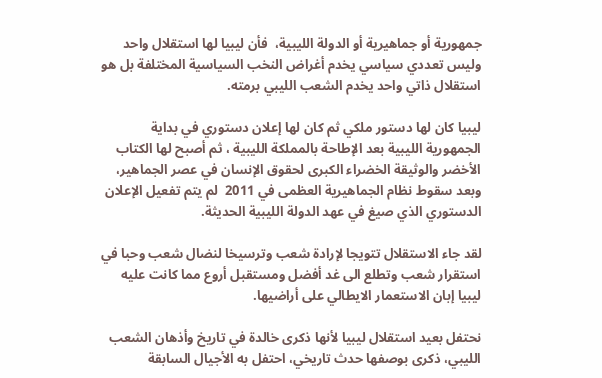جمهورية أو جماهيرية أو الدولة الليبية،  فأن ليبيا لها استقلال واحد وليس تعددي سياسي يخدم أغراض النخب السياسية المختلفة بل هو استقلال ذاتي واحد يخدم الشعب الليبي برمته.

ليبيا كان لها دستور ملكي ثم كان لها إعلان دستوري في بداية الجمهورية الليبية بعد الإطاحة بالمملكة الليبية ، ثم أصبح لها الكتاب الأخضر والوثيقة الخضراء الكبرى لحقوق الإنسان في عصر الجماهير، وبعد سقوط نظام الجماهيرية العظمى في 2011  لم يتم تفعيل الإعلان الدستوري الذي صيغ في عهد الدولة الليبية الحديثة.

لقد جاء الاستقلال تتويجا لإرادة شعب وترسيخا لنضال شعب وحبا في استقرار شعب وتطلع الى غد أفضل ومستقبل أروع مما كانت عليه ليبيا إبان الاستعمار الايطالي على أراضيها.

نحتفل بعيد استقلال ليبيا لأنها ذكرى خالدة في تاريخ وأذهان الشعب الليبي، ذكرى بوصفها حدث تاريخي، احتفل به الأجيال السابقة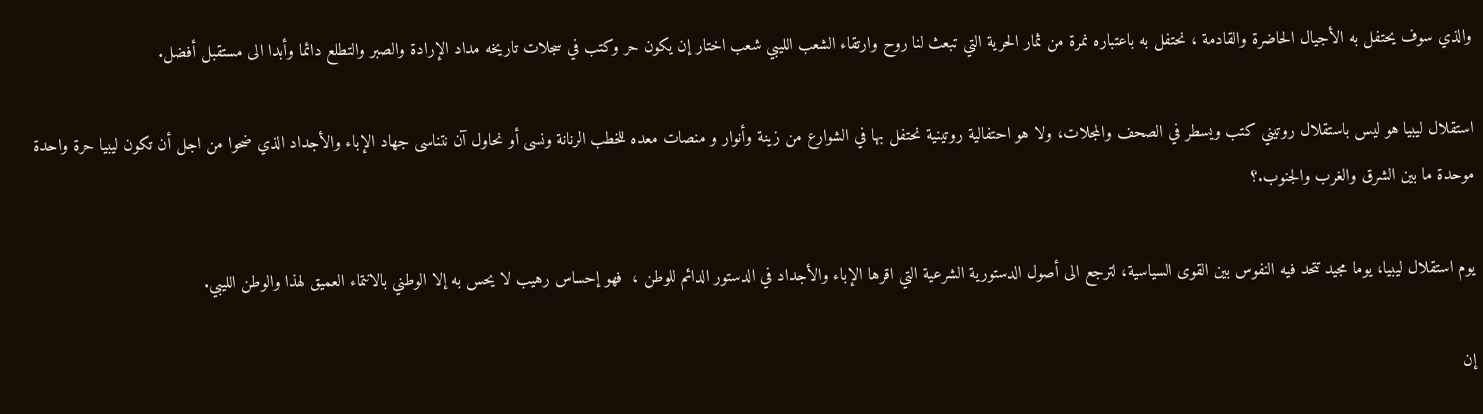والذي سوف يحتفل به الأجيال الحاضرة والقادمة ، نحتفل به باعتباره نمرة من ثمار الحرية التي تبعث لنا روح وارتقاء الشعب الليبي شعب اختار إن يكون حر وكتب في سجلات تاريخه مداد الإرادة والصبر والتطلع دائما وأبدا الى مستقبل أفضل.

استقلال ليبيا هو ليس باستقلال روتيني كتب ويسطر في الصحف والمجلات، ولا هو احتفالية روتينية نحتفل بها في الشوارع من زينة وأنوار و منصات معده للخطب الرنانة ونسى أو نحاول آن نتناسى جهاد الإباء والأجداد الذي ضحوا من اجل أن تكون ليبيا حرة واحدة موحدة ما بين الشرق والغرب والجنوب.؟

يوم استقلال ليبيا، يوما مجيد تتحد فيه النفوس بين القوى السياسية، لترجع الى أصول الدستورية الشرعية التي اقرها الإباء والأجداد في الدستور الدائم للوطن ،  فهو إحساس رهيب لا يحس به إلا الوطني بالانتماء العميق لهذا والوطن الليبي.

إن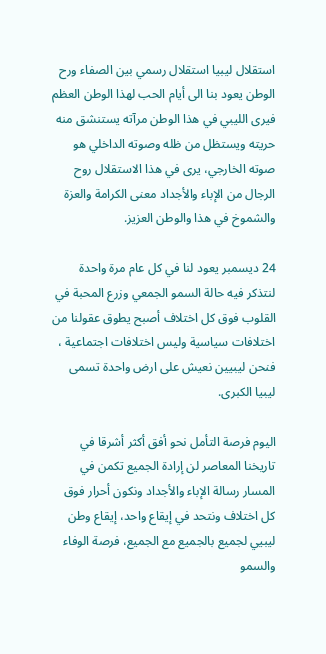استقلال ليبيا استقلال رسمي بين الصفاء ورح الوطن يعود بنا الى أيام الحب لهذا الوطن العظم فيرى الليبي في هذا الوطن مرآته يستنشق منه حريته ويستظل من ظله وصوته الداخلي هو صوته الخارجي، يرى في هذا الاستقلال روح الرجال من الإباء والأجداد معنى الكرامة والعزة والشموخ في هذا والوطن العزيز.

24 ديسمبر يعود لنا في كل عام مرة واحدة لنتذكر فيه حالة السمو الجمعي وزرع المحبة في القلوب فوق كل اختلاف أصبح يطوق عقولنا من اختلافات سياسية وليس اختلافات اجتماعية ، فنحن ليبيين نعيش على ارض واحدة تسمى ليبيا الكبرى.

اليوم فرصة التأمل نحو أفق أكثر أشرقا في تاريخنا المعاصر لن إرادة الجميع تكمن في المسار رسالة الإباء والأجداد ونكون أحرار فوق كل اختلاف ونتحد في إيقاع واحد، إيقاع وطن ليبيي لجميع بالجميع مع الجميع، فرصة الوفاء والسمو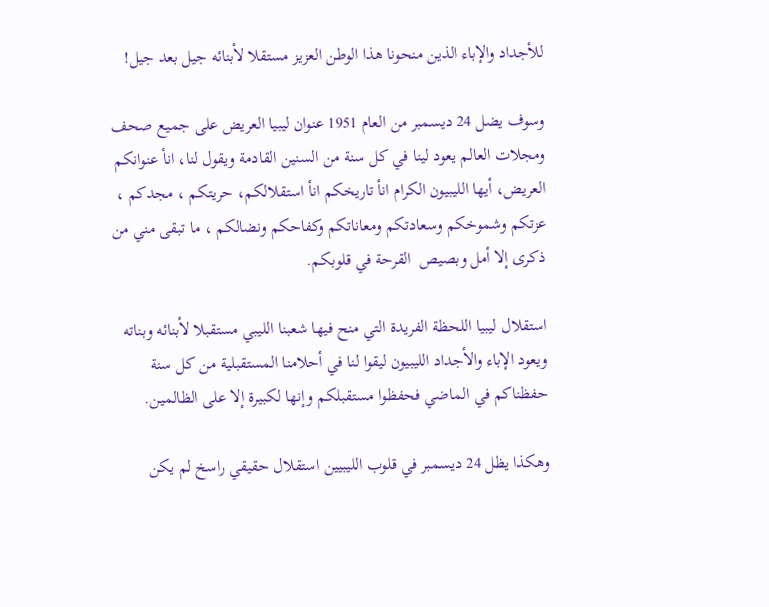للأجداد والإباء الذين منحونا هذا الوطن العزيز مستقلا لأبنائه جيل بعد جيل!

وسوف يضل 24 ديسمبر من العام 1951 عنوان ليبيا العريض على جميع صحف ومجلات العالم يعود لينا في كل سنة من السنين القادمة ويقول لنا، انأ عنوانكم العريض، أيها الليبيون الكرام انأ تاريخكم انأ استقلالكم، حريتكم ، مجدكم ، عزتكم وشموخكم وسعادتكم ومعاناتكم وكفاحكم ونضالكم ، ما تبقى مني من ذكرى إلا أمل وبصيص  القرحة في قلوبكم.

استقلال ليبيا اللحظة الفريدة التي منح فيها شعبنا الليبي مستقبلا لأبنائه وبناته ويعود الإباء والأجداد الليبيون ليقوا لنا في أحلامنا المستقبلية من كل سنة حفظناكم في الماضي فحفظوا مستقبلكم وإنها لكبيرة إلا على الظالمين.

وهكذا يظل 24 ديسمبر في قلوب الليبيين استقلال حقيقي راسخ لم يكن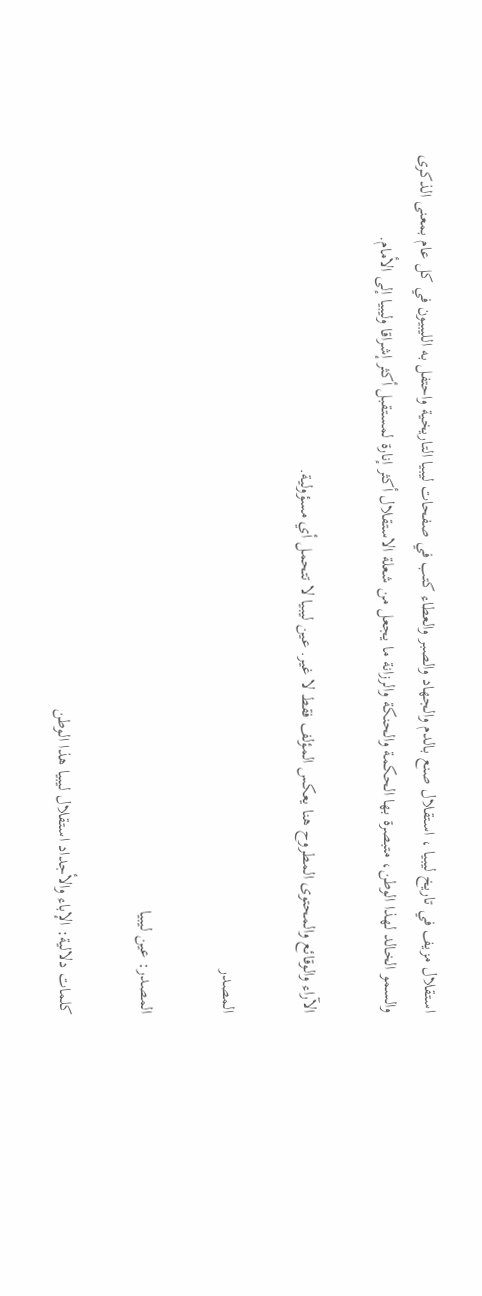استقلال مزيف في تاريخ ليبيا ، استقلال صنع بالدم والجهاد والصبر والعطاء كتب في صفحات ليبيا التاريخية واحتفل به الليبيون في كل عام بمعنى الذكرى والسمو الخالد لهذا الوطن، متبصرة بها الحكمة والحنكة والرزانة ما يجعل من شعلة الاستقلال أكثر إنارة لمستقبل أكثر إشراقا وليبيا إلى الأمام.

الآراء والوقائع والمحتوى المطروح هنا يعكس المؤلف فقط لا غير. عين ليبيا لا تتحمل أي مسؤولية.

المصدر

المصدر: عين ليبيا

كلمات دلالية: الإباء والأجداد استقلال لیبیا هذا الوطن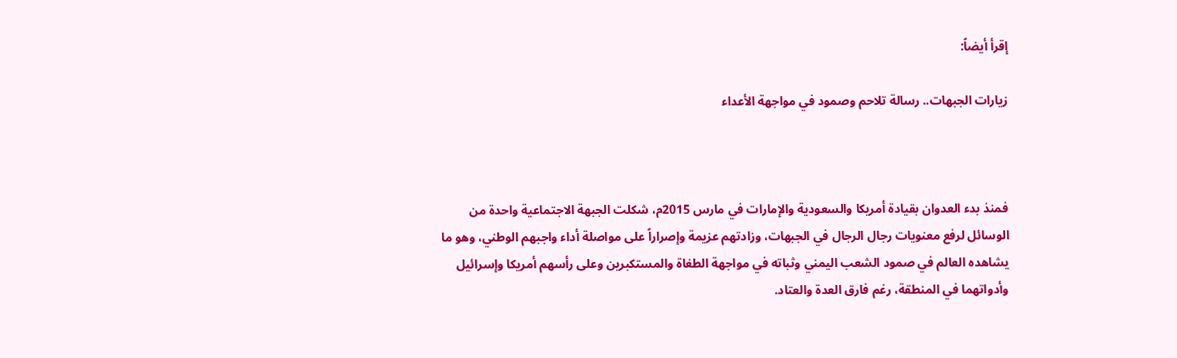إقرأ أيضاً:

زيارات الجبهات.. رسالة تلاحم وصمود في مواجهة الأعداء



فمنذ بدء العدوان بقيادة أمريكا والسعودية والإمارات في مارس 2015م، شكلت الجبهة الاجتماعية واحدة من الوسائل لرفع معنويات رجال الرجال في الجبهات، وزادتهم عزيمة وإصراراً على مواصلة أداء واجبهم الوطني، وهو ما يشاهده العالم في صمود الشعب اليمني وثباته في مواجهة الطغاة والمستكبرين وعلى رأسهم أمريكا وإسرائيل وأدواتهما في المنطقة، رغم فارق العدة والعتاد.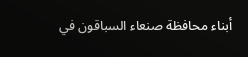أبناء محافظة صنعاء السباقون في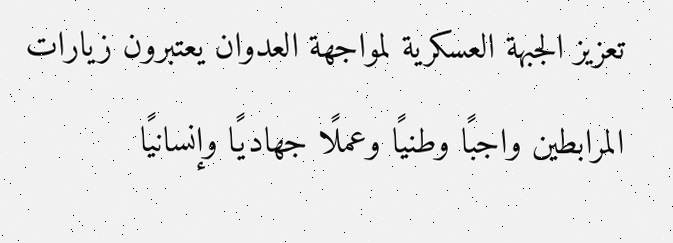تعزيز الجبهة العسكرية لمواجهة العدوان يعتبرون زيارات المرابطين واجبًا وطنيًا وعملًا جهاديًا وإنسانيًا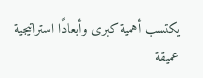يكتسب أهمية كبرى وأبعادًا استراتيجية عميقة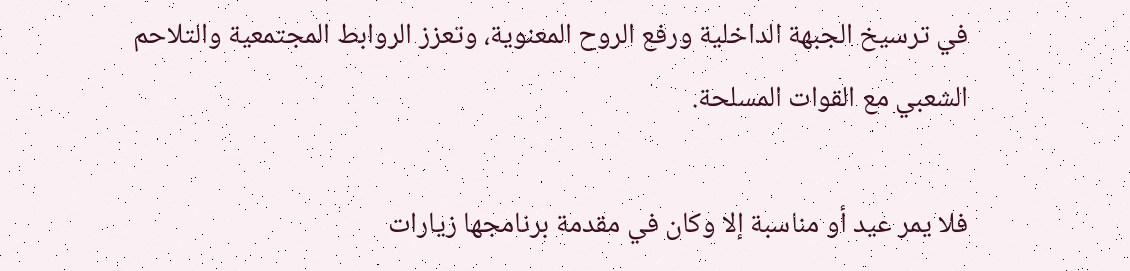في ترسيخ الجبهة الداخلية ورفع الروح المعنوية، وتعزز الروابط المجتمعية والتلاحم الشعبي مع القوات المسلحة.

فلا يمر عيد أو مناسبة إلا وكان في مقدمة برنامجها زيارات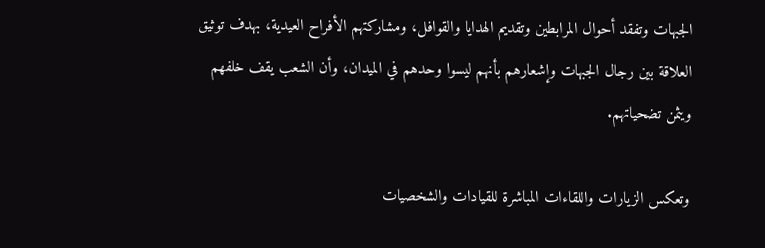الجبهات وتفقد أحوال المرابطين وتقديم الهدايا والقوافل، ومشاركتهم الأفراح العيدية، بهدف توثيق العلاقة بين رجال الجبهات وإشعارهم بأنهم ليسوا وحدهم في الميدان، وأن الشعب يقف خلفهم ويثمن تضحياتهم.

وتعكس الزيارات واللقاءات المباشرة للقيادات والشخصيات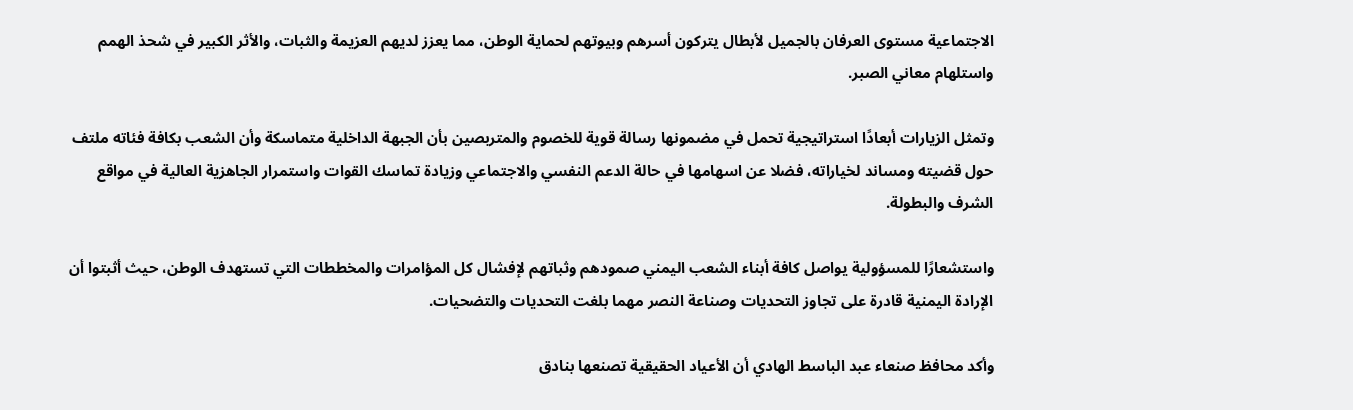الاجتماعية مستوى العرفان بالجميل لأبطال يتركون أسرهم وبيوتهم لحماية الوطن، مما يعزز لديهم العزيمة والثبات، والأثر الكبير في شحذ الهمم واستلهام معاني الصبر.

وتمثل الزيارات أبعادًا استراتيجية تحمل في مضمونها رسالة قوية للخصوم والمتربصين بأن الجبهة الداخلية متماسكة وأن الشعب بكافة فئاته ملتف حول قضيته ومساند لخياراته، فضلا عن اسهامها في حالة الدعم النفسي والاجتماعي وزيادة تماسك القوات واستمرار الجاهزية العالية في مواقع الشرف والبطولة.

واستشعارًا للمسؤولية يواصل كافة أبناء الشعب اليمني صمودهم وثباتهم لإفشال كل المؤامرات والمخططات التي تستهدف الوطن، حيث أثبتوا أن الإرادة اليمنية قادرة على تجاوز التحديات وصناعة النصر مهما بلغت التحديات والتضحيات.

وأكد محافظ صنعاء عبد الباسط الهادي أن الأعياد الحقيقية تصنعها بنادق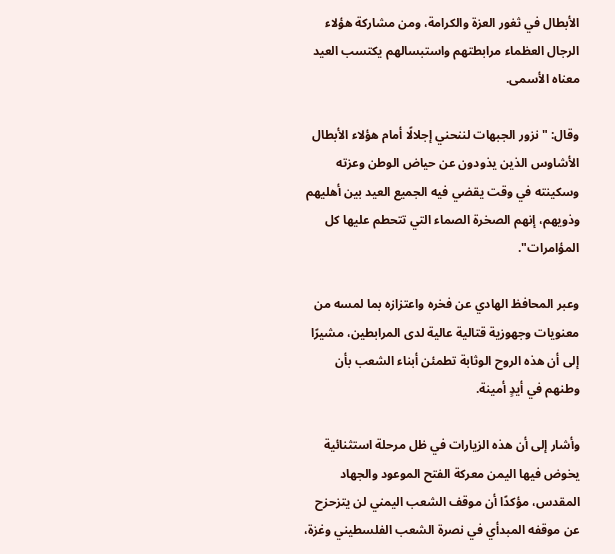الأبطال في ثغور العزة والكرامة، ومن مشاركة هؤلاء الرجال العظماء مرابطتهم واستبسالهم يكتسب العيد معناه الأسمى.

وقال: "نزور الجبهات لننحني إجلالًا أمام هؤلاء الأبطال الأشاوس الذين يذودون عن حياض الوطن وعزته وسكينته في وقت يقضي فيه الجميع العيد بين أهليهم وذويهم، إنهم الصخرة الصماء التي تتحطم عليها كل المؤامرات".

وعبر المحافظ الهادي عن فخره واعتزازه بما لمسه من معنويات وجهوزية قتالية عالية لدى المرابطين، مشيرًا إلى أن هذه الروح الوثابة تطمئن أبناء الشعب بأن وطنهم في أيدٍ أمينة.

وأشار إلى أن هذه الزيارات في ظل مرحلة استثنائية يخوض فيها اليمن معركة الفتح الموعود والجهاد المقدس، مؤكدًا أن موقف الشعب اليمني لن يتزحزح عن موقفه المبدأي في نصرة الشعب الفلسطيني وغزة،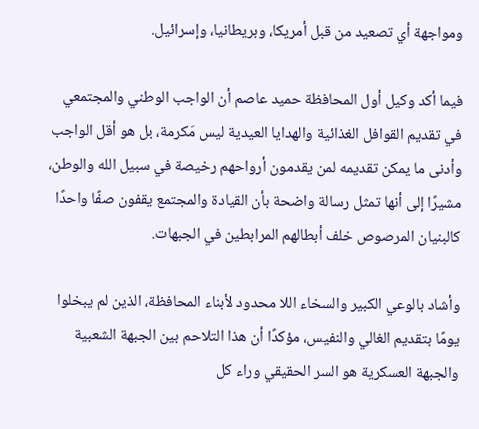ومواجهة أي تصعيد من قبل أمريكا، وبريطانيا، وإسرائيل.

فيما أكد وكيل أول المحافظة حميد عاصم أن الواجب الوطني والمجتمعي في تقديم القوافل الغذائية والهدايا العيدية ليس مَكرمة، بل هو أقل الواجب وأدنى ما يمكن تقديمه لمن يقدمون أرواحهم رخيصة في سبيل الله والوطن، مشيرًا إلى أنها تمثل رسالة واضحة بأن القيادة والمجتمع يقفون صفًا واحدًا كالبنيان المرصوص خلف أبطالهم المرابطين في الجبهات.

وأشاد بالوعي الكبير والسخاء اللا محدود لأبناء المحافظة، الذين لم يبخلوا يومًا بتقديم الغالي والنفيس، مؤكدًا أن هذا التلاحم بين الجبهة الشعبية والجبهة العسكرية هو السر الحقيقي وراء كل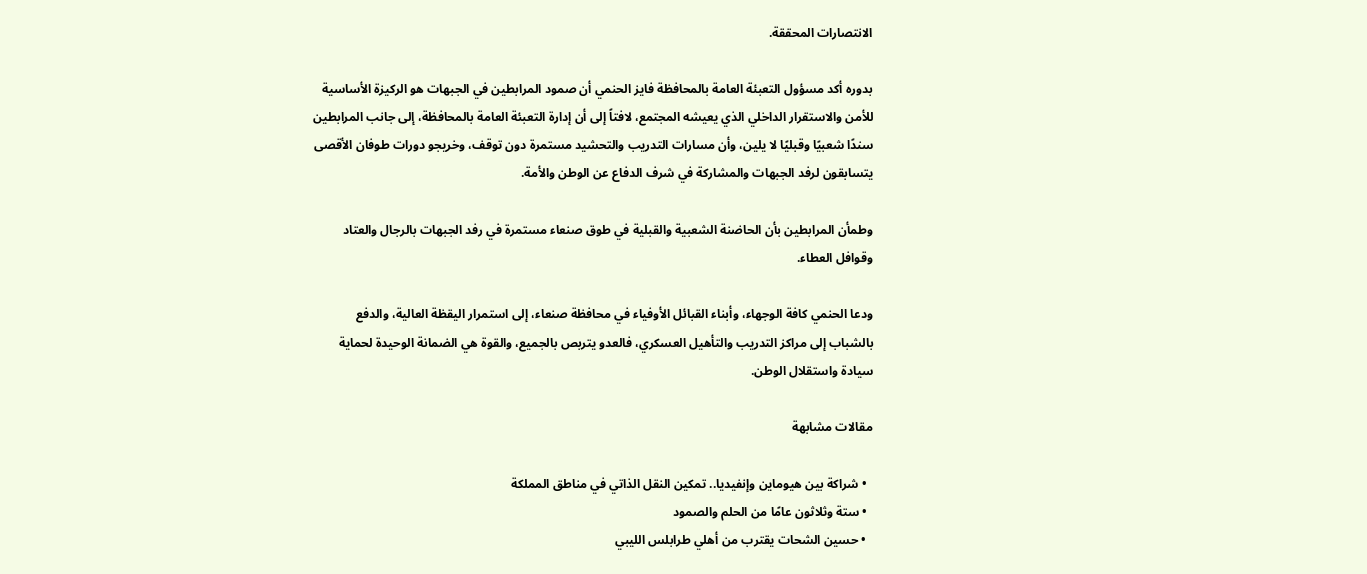الانتصارات المحققة.

بدوره أكد مسؤول التعبئة العامة بالمحافظة فايز الحنمي أن صمود المرابطين في الجبهات هو الركيزة الأساسية للأمن والاستقرار الداخلي الذي يعيشه المجتمع، لافتاً إلى أن إدارة التعبئة العامة بالمحافظة، إلى جانب المرابطين سندًا شعبيًا وقبليًا لا يلين، وأن مسارات التدريب والتحشيد مستمرة دون توقف، وخريجو دورات طوفان الأقصى يتسابقون لرفد الجبهات والمشاركة في شرف الدفاع عن الوطن والأمة.

وطمأن المرابطين بأن الحاضنة الشعبية والقبلية في طوق صنعاء مستمرة في رفد الجبهات بالرجال والعتاد وقوافل العطاء.

ودعا الحنمي كافة الوجهاء، وأبناء القبائل الأوفياء في محافظة صنعاء، إلى استمرار اليقظة العالية، والدفع بالشباب إلى مراكز التدريب والتأهيل العسكري، فالعدو يتربص بالجميع، والقوة هي الضمانة الوحيدة لحماية سيادة واستقلال الوطن.

مقالات مشابهة

  • شراكة بين هيوماين وإنفيديا.. تمكين النقل الذاتي في مناطق المملكة
  • ستة وثلاثون عامًا من الحلم والصمود
  • حسين الشحات يقترب من أهلي طرابلس الليبي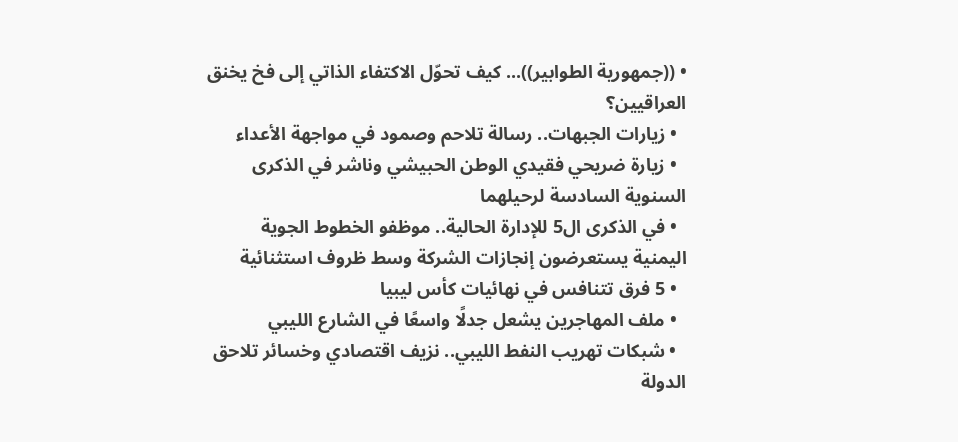• ((جمهورية الطوابير))... كيف تحوّل الاكتفاء الذاتي إلى فخ يخنق العراقيين؟
  • زيارات الجبهات.. رسالة تلاحم وصمود في مواجهة الأعداء
  • زيارة ضريحي فقيدي الوطن الحبيشي وناشر في الذكرى السنوية السادسة لرحيلهما
  • في الذكرى ال5 للإدارة الحالية.. موظفو الخطوط الجوية اليمنية يستعرضون إنجازات الشركة وسط ظروف استثنائية
  • 5 فرق تتنافس في نهائيات كأس ليبيا
  • ملف المهاجرين يشعل جدلًا واسعًا في الشارع الليبي
  • شبكات تهريب النفط الليبي.. نزيف اقتصادي وخسائر تلاحق الدولة